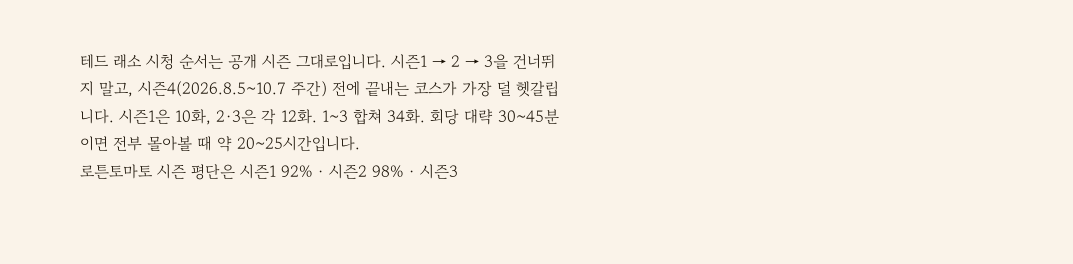테드 래소 시청 순서는 공개 시즌 그대로입니다. 시즌1 → 2 → 3을 건너뛰지 말고, 시즌4(2026.8.5~10.7 주간) 전에 끝내는 코스가 가장 덜 헷갈립니다. 시즌1은 10화, 2·3은 각 12화. 1~3 합쳐 34화. 회당 대략 30~45분이면 전부 몰아볼 때 약 20~25시간입니다.
로튼토마토 시즌 평단은 시즌1 92% · 시즌2 98% · 시즌3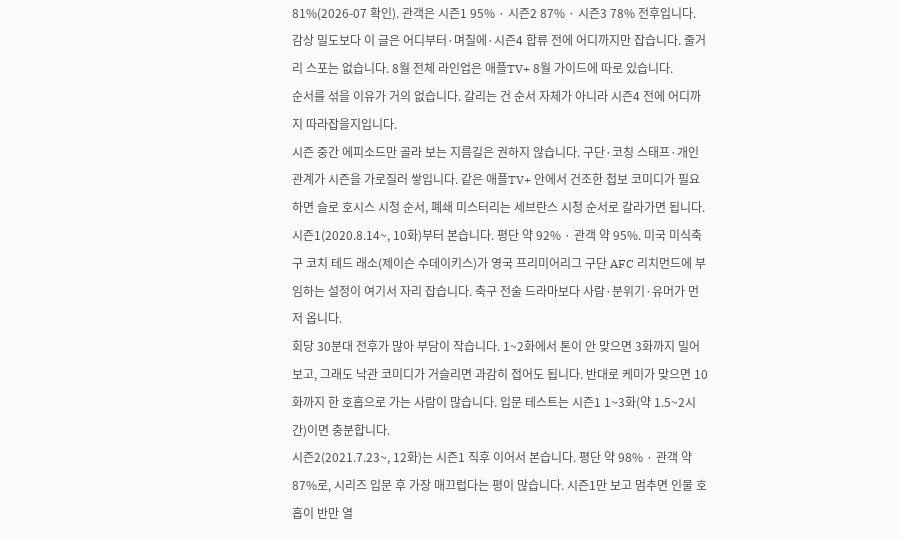81%(2026-07 확인). 관객은 시즌1 95% · 시즌2 87% · 시즌3 78% 전후입니다. 감상 밀도보다 이 글은 어디부터·며칠에·시즌4 합류 전에 어디까지만 잡습니다. 줄거리 스포는 없습니다. 8월 전체 라인업은 애플TV+ 8월 가이드에 따로 있습니다.
순서를 섞을 이유가 거의 없습니다. 갈리는 건 순서 자체가 아니라 시즌4 전에 어디까지 따라잡을지입니다.
시즌 중간 에피소드만 골라 보는 지름길은 권하지 않습니다. 구단·코칭 스태프·개인 관계가 시즌을 가로질러 쌓입니다. 같은 애플TV+ 안에서 건조한 첩보 코미디가 필요하면 슬로 호시스 시청 순서, 폐쇄 미스터리는 세브란스 시청 순서로 갈라가면 됩니다.
시즌1(2020.8.14~, 10화)부터 본습니다. 평단 약 92% · 관객 약 95%. 미국 미식축구 코치 테드 래소(제이슨 수데이키스)가 영국 프리미어리그 구단 AFC 리치먼드에 부임하는 설정이 여기서 자리 잡습니다. 축구 전술 드라마보다 사람·분위기·유머가 먼저 옵니다.
회당 30분대 전후가 많아 부담이 작습니다. 1~2화에서 톤이 안 맞으면 3화까지 밀어 보고, 그래도 낙관 코미디가 거슬리면 과감히 접어도 됩니다. 반대로 케미가 맞으면 10화까지 한 호흡으로 가는 사람이 많습니다. 입문 테스트는 시즌1 1~3화(약 1.5~2시간)이면 충분합니다.
시즌2(2021.7.23~, 12화)는 시즌1 직후 이어서 본습니다. 평단 약 98% · 관객 약 87%로, 시리즈 입문 후 가장 매끄럽다는 평이 많습니다. 시즌1만 보고 멈추면 인물 호흡이 반만 열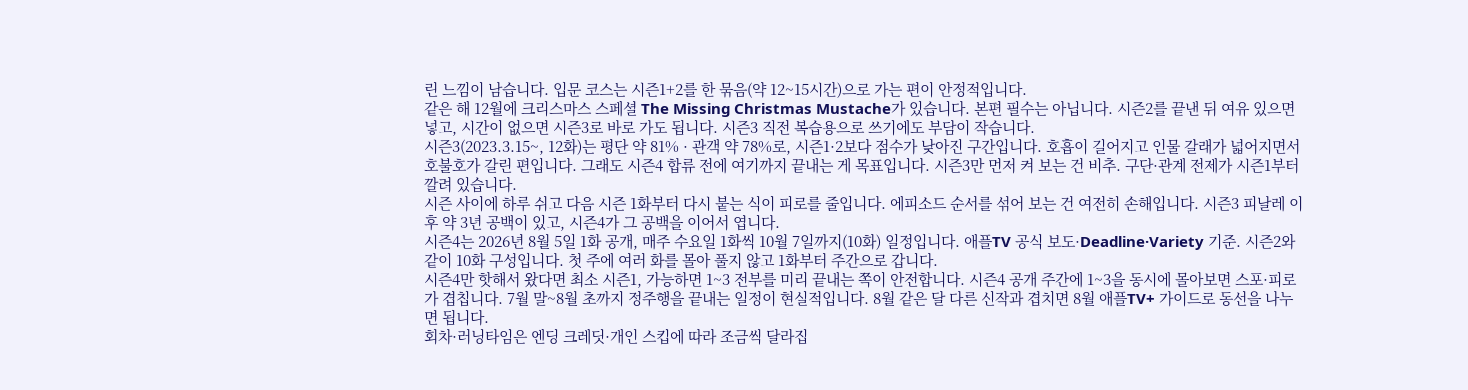린 느낌이 남습니다. 입문 코스는 시즌1+2를 한 묶음(약 12~15시간)으로 가는 편이 안정적입니다.
같은 해 12월에 크리스마스 스페셜 The Missing Christmas Mustache가 있습니다. 본편 필수는 아닙니다. 시즌2를 끝낸 뒤 여유 있으면 넣고, 시간이 없으면 시즌3로 바로 가도 됩니다. 시즌3 직전 복습용으로 쓰기에도 부담이 작습니다.
시즌3(2023.3.15~, 12화)는 평단 약 81% · 관객 약 78%로, 시즌1·2보다 점수가 낮아진 구간입니다. 호흡이 길어지고 인물 갈래가 넓어지면서 호불호가 갈린 편입니다. 그래도 시즌4 합류 전에 여기까지 끝내는 게 목표입니다. 시즌3만 먼저 켜 보는 건 비추. 구단·관계 전제가 시즌1부터 깔려 있습니다.
시즌 사이에 하루 쉬고 다음 시즌 1화부터 다시 붙는 식이 피로를 줄입니다. 에피소드 순서를 섞어 보는 건 여전히 손해입니다. 시즌3 피날레 이후 약 3년 공백이 있고, 시즌4가 그 공백을 이어서 엽니다.
시즌4는 2026년 8월 5일 1화 공개, 매주 수요일 1화씩 10월 7일까지(10화) 일정입니다. 애플TV 공식 보도·Deadline·Variety 기준. 시즌2와 같이 10화 구성입니다. 첫 주에 여러 화를 몰아 풀지 않고 1화부터 주간으로 갑니다.
시즌4만 핫해서 왔다면 최소 시즌1, 가능하면 1~3 전부를 미리 끝내는 쪽이 안전합니다. 시즌4 공개 주간에 1~3을 동시에 몰아보면 스포·피로가 겹칩니다. 7월 말~8월 초까지 정주행을 끝내는 일정이 현실적입니다. 8월 같은 달 다른 신작과 겹치면 8월 애플TV+ 가이드로 동선을 나누면 됩니다.
회차·러닝타임은 엔딩 크레딧·개인 스킵에 따라 조금씩 달라집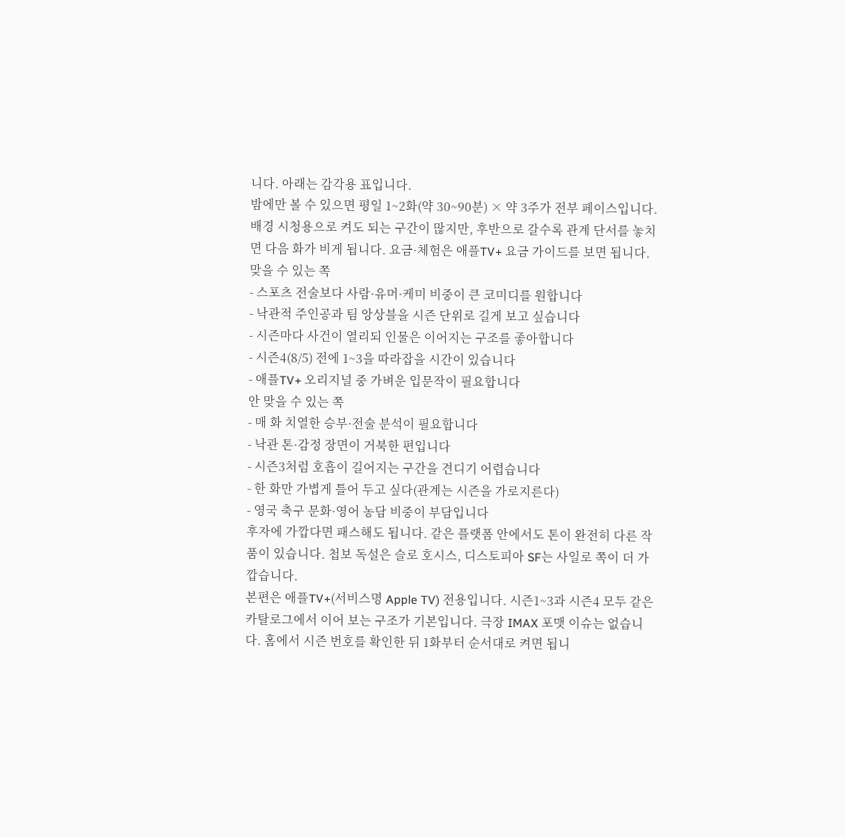니다. 아래는 감각용 표입니다.
밤에만 볼 수 있으면 평일 1~2화(약 30~90분) × 약 3주가 전부 페이스입니다. 배경 시청용으로 켜도 되는 구간이 많지만, 후반으로 갈수록 관계 단서를 놓치면 다음 화가 비게 됩니다. 요금·체험은 애플TV+ 요금 가이드를 보면 됩니다.
맞을 수 있는 쪽
- 스포츠 전술보다 사람·유머·케미 비중이 큰 코미디를 원합니다
- 낙관적 주인공과 팀 앙상블을 시즌 단위로 길게 보고 싶습니다
- 시즌마다 사건이 열리되 인물은 이어지는 구조를 좋아합니다
- 시즌4(8/5) 전에 1~3을 따라잡을 시간이 있습니다
- 애플TV+ 오리지널 중 가벼운 입문작이 필요합니다
안 맞을 수 있는 쪽
- 매 화 치열한 승부·전술 분석이 필요합니다
- 낙관 톤·감정 장면이 거북한 편입니다
- 시즌3처럼 호흡이 길어지는 구간을 견디기 어렵습니다
- 한 화만 가볍게 틀어 두고 싶다(관계는 시즌을 가로지른다)
- 영국 축구 문화·영어 농담 비중이 부담입니다
후자에 가깝다면 패스해도 됩니다. 같은 플랫폼 안에서도 톤이 완전히 다른 작품이 있습니다. 첩보 독설은 슬로 호시스, 디스토피아 SF는 사일로 쪽이 더 가깝습니다.
본편은 애플TV+(서비스명 Apple TV) 전용입니다. 시즌1~3과 시즌4 모두 같은 카탈로그에서 이어 보는 구조가 기본입니다. 극장 IMAX 포맷 이슈는 없습니다. 홈에서 시즌 번호를 확인한 뒤 1화부터 순서대로 켜면 됩니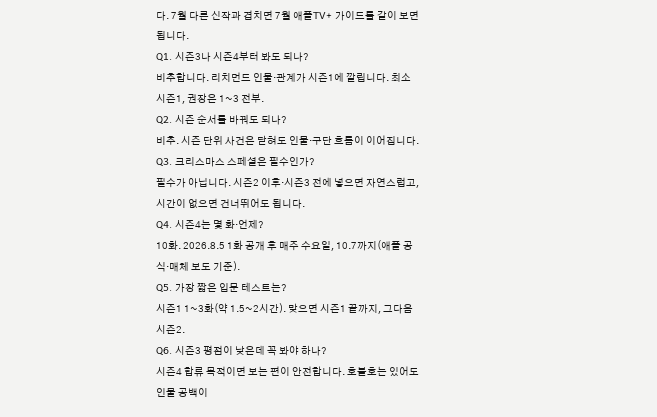다. 7월 다른 신작과 겹치면 7월 애플TV+ 가이드를 같이 보면 됩니다.
Q1. 시즌3나 시즌4부터 봐도 되나?
비추합니다. 리치먼드 인물·관계가 시즌1에 깔립니다. 최소 시즌1, 권장은 1~3 전부.
Q2. 시즌 순서를 바꿔도 되나?
비추. 시즌 단위 사건은 닫혀도 인물·구단 흐름이 이어집니다.
Q3. 크리스마스 스페셜은 필수인가?
필수가 아닙니다. 시즌2 이후·시즌3 전에 넣으면 자연스럽고, 시간이 없으면 건너뛰어도 됩니다.
Q4. 시즌4는 몇 화·언제?
10화. 2026.8.5 1화 공개 후 매주 수요일, 10.7까지(애플 공식·매체 보도 기준).
Q5. 가장 짧은 입문 테스트는?
시즌1 1~3화(약 1.5~2시간). 맞으면 시즌1 끝까지, 그다음 시즌2.
Q6. 시즌3 평점이 낮은데 꼭 봐야 하나?
시즌4 합류 목적이면 보는 편이 안전합니다. 호불호는 있어도 인물 공백이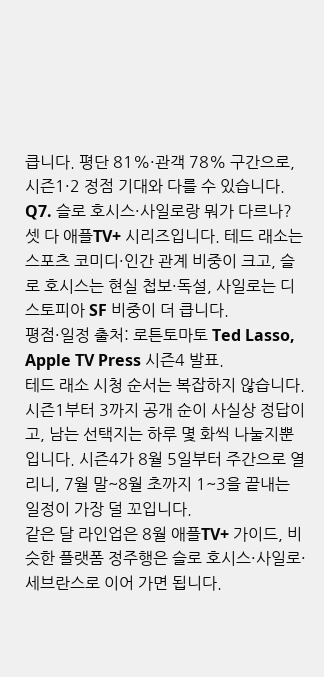큽니다. 평단 81%·관객 78% 구간으로, 시즌1·2 정점 기대와 다를 수 있습니다.
Q7. 슬로 호시스·사일로랑 뭐가 다르나?
셋 다 애플TV+ 시리즈입니다. 테드 래소는 스포츠 코미디·인간 관계 비중이 크고, 슬로 호시스는 현실 첩보·독설, 사일로는 디스토피아 SF 비중이 더 큽니다.
평점·일정 출처: 로튼토마토 Ted Lasso, Apple TV Press 시즌4 발표.
테드 래소 시청 순서는 복잡하지 않습니다. 시즌1부터 3까지 공개 순이 사실상 정답이고, 남는 선택지는 하루 몇 화씩 나눌지뿐입니다. 시즌4가 8월 5일부터 주간으로 열리니, 7월 말~8월 초까지 1~3을 끝내는 일정이 가장 덜 꼬입니다.
같은 달 라인업은 8월 애플TV+ 가이드, 비슷한 플랫폼 정주행은 슬로 호시스·사일로·세브란스로 이어 가면 됩니다.